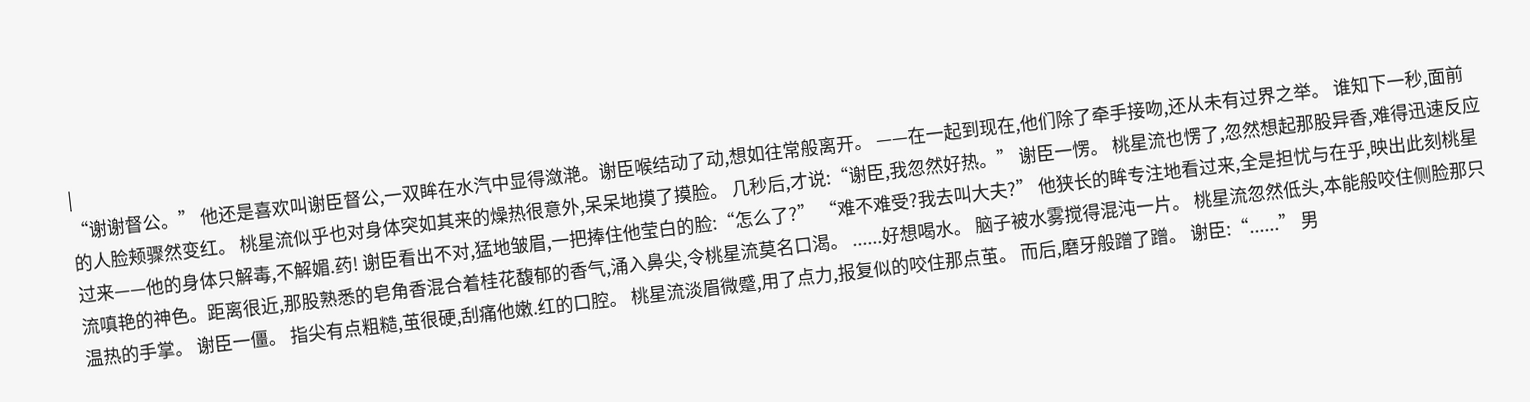|
“谢谢督公。” 他还是喜欢叫谢臣督公,一双眸在水汽中显得潋滟。谢臣喉结动了动,想如往常般离开。 ——在一起到现在,他们除了牵手接吻,还从未有过界之举。 谁知下一秒,面前的人脸颊骤然变红。 桃星流似乎也对身体突如其来的燥热很意外,呆呆地摸了摸脸。 几秒后,才说:“谢臣,我忽然好热。” 谢臣一愣。 桃星流也愣了,忽然想起那股异香,难得迅速反应过来——他的身体只解毒,不解媚.药! 谢臣看出不对,猛地皱眉,一把捧住他莹白的脸:“怎么了?” “难不难受?我去叫大夫?” 他狭长的眸专注地看过来,全是担忧与在乎,映出此刻桃星流嗔艳的神色。距离很近,那股熟悉的皂角香混合着桂花馥郁的香气,涌入鼻尖,令桃星流莫名口渴。 ......好想喝水。 脑子被水雾搅得混沌一片。 桃星流忽然低头,本能般咬住侧脸那只温热的手掌。 谢臣一僵。 指尖有点粗糙,茧很硬,刮痛他嫩.红的口腔。 桃星流淡眉微蹙,用了点力,报复似的咬住那点茧。 而后,磨牙般蹭了蹭。 谢臣:“......” 男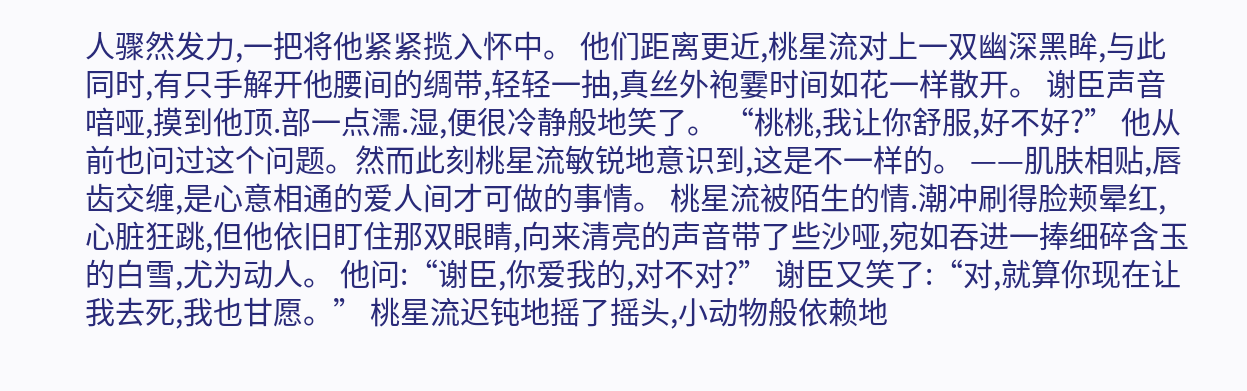人骤然发力,一把将他紧紧揽入怀中。 他们距离更近,桃星流对上一双幽深黑眸,与此同时,有只手解开他腰间的绸带,轻轻一抽,真丝外袍霎时间如花一样散开。 谢臣声音喑哑,摸到他顶.部一点濡.湿,便很冷静般地笑了。 “桃桃,我让你舒服,好不好?” 他从前也问过这个问题。然而此刻桃星流敏锐地意识到,这是不一样的。 ——肌肤相贴,唇齿交缠,是心意相通的爱人间才可做的事情。 桃星流被陌生的情.潮冲刷得脸颊晕红,心脏狂跳,但他依旧盯住那双眼睛,向来清亮的声音带了些沙哑,宛如吞进一捧细碎含玉的白雪,尤为动人。 他问:“谢臣,你爱我的,对不对?” 谢臣又笑了:“对,就算你现在让我去死,我也甘愿。” 桃星流迟钝地摇了摇头,小动物般依赖地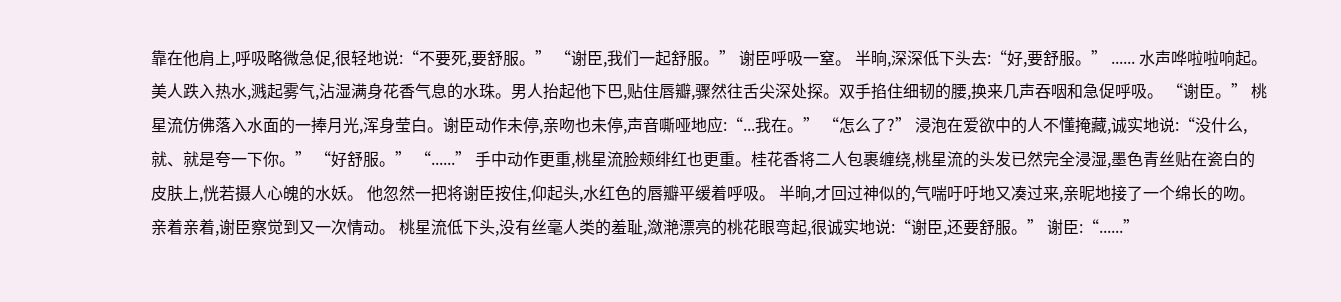靠在他肩上,呼吸略微急促,很轻地说:“不要死,要舒服。” “谢臣,我们一起舒服。” 谢臣呼吸一窒。 半晌,深深低下头去:“好,要舒服。” ...... 水声哗啦啦响起。 美人跌入热水,溅起雾气,沾湿满身花香气息的水珠。男人抬起他下巴,贴住唇瓣,骤然往舌尖深处探。双手掐住细韧的腰,换来几声吞咽和急促呼吸。 “谢臣。” 桃星流仿佛落入水面的一捧月光,浑身莹白。谢臣动作未停,亲吻也未停,声音嘶哑地应:“...我在。” “怎么了?” 浸泡在爱欲中的人不懂掩藏,诚实地说:“没什么,就、就是夸一下你。” “好舒服。” “......” 手中动作更重,桃星流脸颊绯红也更重。桂花香将二人包裹缠绕,桃星流的头发已然完全浸湿,墨色青丝贴在瓷白的皮肤上,恍若摄人心魄的水妖。 他忽然一把将谢臣按住,仰起头,水红色的唇瓣平缓着呼吸。 半晌,才回过神似的,气喘吁吁地又凑过来,亲昵地接了一个绵长的吻。 亲着亲着,谢臣察觉到又一次情动。 桃星流低下头,没有丝毫人类的羞耻,潋滟漂亮的桃花眼弯起,很诚实地说:“谢臣,还要舒服。” 谢臣:“......”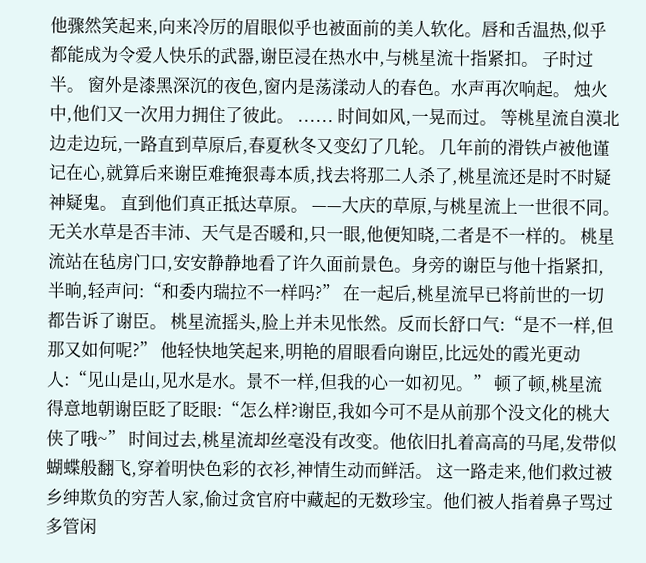他骤然笑起来,向来冷厉的眉眼似乎也被面前的美人软化。唇和舌温热,似乎都能成为令爱人快乐的武器,谢臣浸在热水中,与桃星流十指紧扣。 子时过半。 窗外是漆黑深沉的夜色,窗内是荡漾动人的春色。水声再次响起。 烛火中,他们又一次用力拥住了彼此。 ...... 时间如风,一晃而过。 等桃星流自漠北边走边玩,一路直到草原后,春夏秋冬又变幻了几轮。 几年前的滑铁卢被他谨记在心,就算后来谢臣难掩狠毒本质,找去将那二人杀了,桃星流还是时不时疑神疑鬼。 直到他们真正抵达草原。 ——大庆的草原,与桃星流上一世很不同。 无关水草是否丰沛、天气是否暖和,只一眼,他便知晓,二者是不一样的。 桃星流站在毡房门口,安安静静地看了许久面前景色。身旁的谢臣与他十指紧扣,半晌,轻声问:“和委内瑞拉不一样吗?” 在一起后,桃星流早已将前世的一切都告诉了谢臣。 桃星流摇头,脸上并未见怅然。反而长舒口气:“是不一样,但那又如何呢?” 他轻快地笑起来,明艳的眉眼看向谢臣,比远处的霞光更动人:“见山是山,见水是水。景不一样,但我的心一如初见。” 顿了顿,桃星流得意地朝谢臣眨了眨眼:“怎么样?谢臣,我如今可不是从前那个没文化的桃大侠了哦~” 时间过去,桃星流却丝毫没有改变。他依旧扎着高高的马尾,发带似蝴蝶般翻飞,穿着明快色彩的衣衫,神情生动而鲜活。 这一路走来,他们救过被乡绅欺负的穷苦人家,偷过贪官府中藏起的无数珍宝。他们被人指着鼻子骂过多管闲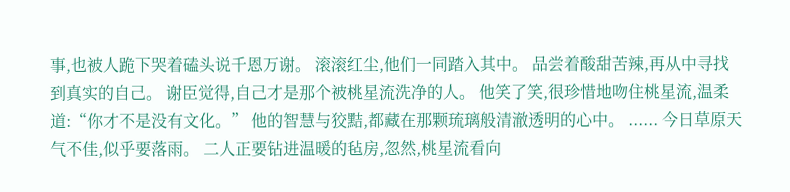事,也被人跪下哭着磕头说千恩万谢。 滚滚红尘,他们一同踏入其中。 品尝着酸甜苦辣,再从中寻找到真实的自己。 谢臣觉得,自己才是那个被桃星流洗净的人。 他笑了笑,很珍惜地吻住桃星流,温柔道:“你才不是没有文化。” 他的智慧与狡黠,都藏在那颗琉璃般清澈透明的心中。 ...... 今日草原天气不佳,似乎要落雨。 二人正要钻进温暖的毡房,忽然,桃星流看向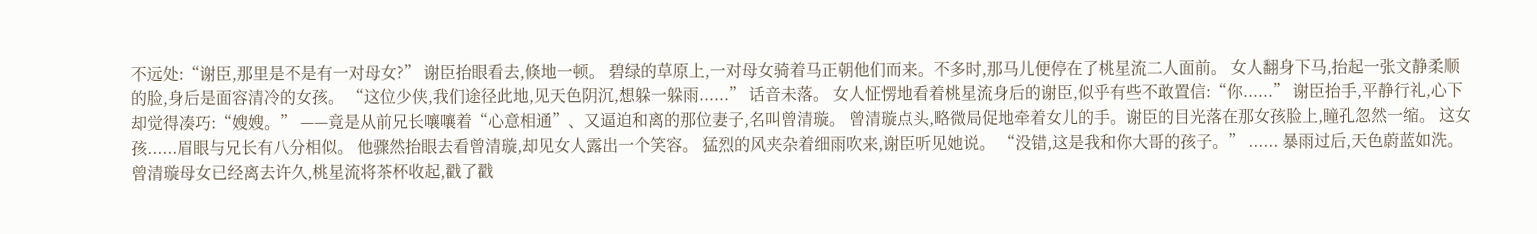不远处:“谢臣,那里是不是有一对母女?” 谢臣抬眼看去,倏地一顿。 碧绿的草原上,一对母女骑着马正朝他们而来。不多时,那马儿便停在了桃星流二人面前。 女人翻身下马,抬起一张文静柔顺的脸,身后是面容清冷的女孩。 “这位少侠,我们途径此地,见天色阴沉,想躲一躲雨......” 话音未落。 女人怔愣地看着桃星流身后的谢臣,似乎有些不敢置信:“你......” 谢臣抬手,平静行礼,心下却觉得凑巧:“嫂嫂。” ——竟是从前兄长嚷嚷着“心意相通”、又逼迫和离的那位妻子,名叫曾清璇。 曾清璇点头,略微局促地牵着女儿的手。谢臣的目光落在那女孩脸上,瞳孔忽然一缩。 这女孩......眉眼与兄长有八分相似。 他骤然抬眼去看曾清璇,却见女人露出一个笑容。 猛烈的风夹杂着细雨吹来,谢臣听见她说。 “没错,这是我和你大哥的孩子。” ...... 暴雨过后,天色蔚蓝如洗。 曾清璇母女已经离去许久,桃星流将茶杯收起,戳了戳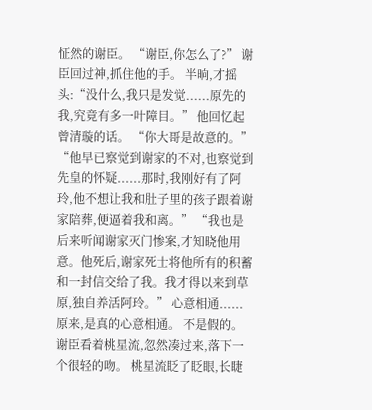怔然的谢臣。 “谢臣,你怎么了?” 谢臣回过神,抓住他的手。 半晌,才摇头:“没什么,我只是发觉......原先的我,究竟有多一叶障目。” 他回忆起曾清璇的话。 “你大哥是故意的。” “他早已察觉到谢家的不对,也察觉到先皇的怀疑......那时,我刚好有了阿玲,他不想让我和肚子里的孩子跟着谢家陪葬,便逼着我和离。” “我也是后来听闻谢家灭门惨案,才知晓他用意。他死后,谢家死士将他所有的积蓄和一封信交给了我。我才得以来到草原,独自养活阿玲。” 心意相通...... 原来,是真的心意相通。 不是假的。 谢臣看着桃星流,忽然凑过来,落下一个很轻的吻。 桃星流眨了眨眼,长睫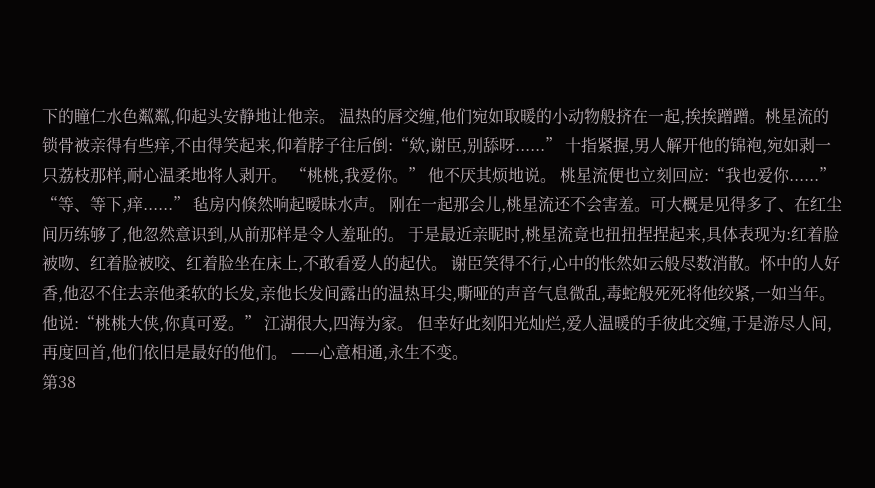下的瞳仁水色粼粼,仰起头安静地让他亲。 温热的唇交缠,他们宛如取暖的小动物般挤在一起,挨挨蹭蹭。桃星流的锁骨被亲得有些痒,不由得笑起来,仰着脖子往后倒:“欸,谢臣,别舔呀......” 十指紧握,男人解开他的锦袍,宛如剥一只荔枝那样,耐心温柔地将人剥开。 “桃桃,我爱你。” 他不厌其烦地说。 桃星流便也立刻回应:“我也爱你......” “等、等下,痒......” 毡房内倏然响起暧昧水声。 刚在一起那会儿,桃星流还不会害羞。可大概是见得多了、在红尘间历练够了,他忽然意识到,从前那样是令人羞耻的。 于是最近亲昵时,桃星流竟也扭扭捏捏起来,具体表现为:红着脸被吻、红着脸被咬、红着脸坐在床上,不敢看爱人的起伏。 谢臣笑得不行,心中的怅然如云般尽数消散。怀中的人好香,他忍不住去亲他柔软的长发,亲他长发间露出的温热耳尖,嘶哑的声音气息微乱,毒蛇般死死将他绞紧,一如当年。 他说:“桃桃大侠,你真可爱。” 江湖很大,四海为家。 但幸好此刻阳光灿烂,爱人温暖的手彼此交缠,于是游尽人间,再度回首,他们依旧是最好的他们。 ——心意相通,永生不变。
第38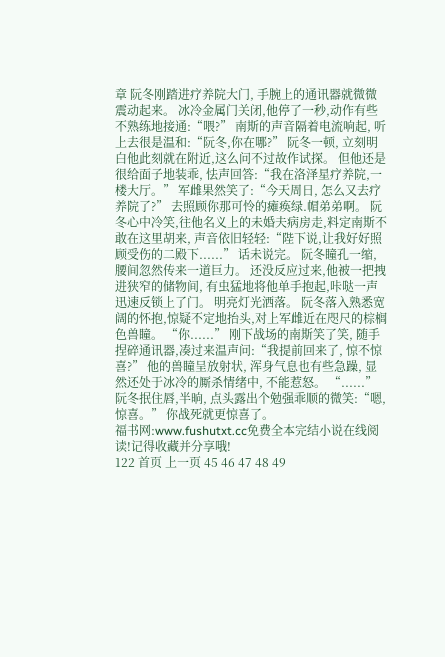章 阮冬刚踏进疗养院大门, 手腕上的通讯器就微微震动起来。 冰冷金属门关闭,他停了一秒,动作有些不熟练地接通:“喂?” 南斯的声音隔着电流响起, 听上去很是温和:“阮冬,你在哪?” 阮冬一顿, 立刻明白他此刻就在附近,这么问不过故作试探。 但他还是很给面子地装乖, 怯声回答:“我在洛泽星疗养院,一楼大厅。” 军雌果然笑了:“今天周日, 怎么又去疗养院了?” 去照顾你那可怜的瘫痪绿.帽弟弟啊。 阮冬心中冷笑,往他名义上的未婚夫病房走,料定南斯不敢在这里胡来, 声音依旧轻轻:“陛下说,让我好好照顾受伤的二殿下......” 话未说完。 阮冬瞳孔一缩,腰间忽然传来一道巨力。 还没反应过来,他被一把拽进狭窄的储物间, 有虫猛地将他单手抱起,咔哒一声迅速反锁上了门。 明亮灯光洒落。 阮冬落入熟悉宽阔的怀抱,惊疑不定地抬头,对上军雌近在咫尺的棕榈色兽瞳。 “你......” 刚下战场的南斯笑了笑, 随手捏碎通讯器,凑过来温声问:“我提前回来了, 惊不惊喜?” 他的兽瞳呈放射状, 浑身气息也有些急躁, 显然还处于冰冷的厮杀情绪中, 不能惹怒。 “......”阮冬抿住唇,半晌, 点头露出个勉强乖顺的微笑:“嗯,惊喜。” 你战死就更惊喜了。
福书网:www.fushutxt.cc免费全本完结小说在线阅读!记得收藏并分享哦!
122 首页 上一页 45 46 47 48 49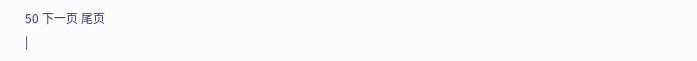50 下一页 尾页
|